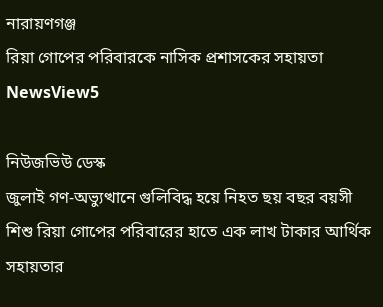নারায়ণগঞ্জ
রিয়া গোপের পরিবারকে নাসিক প্রশাসকের সহায়তা
NewsView5

নিউজভিউ ডেস্ক
জুলাই গণ-অভ্যুত্থানে গুলিবিদ্ধ হয়ে নিহত ছয় বছর বয়সী শিশু রিয়া গোপের পরিবারের হাতে এক লাখ টাকার আর্থিক সহায়তার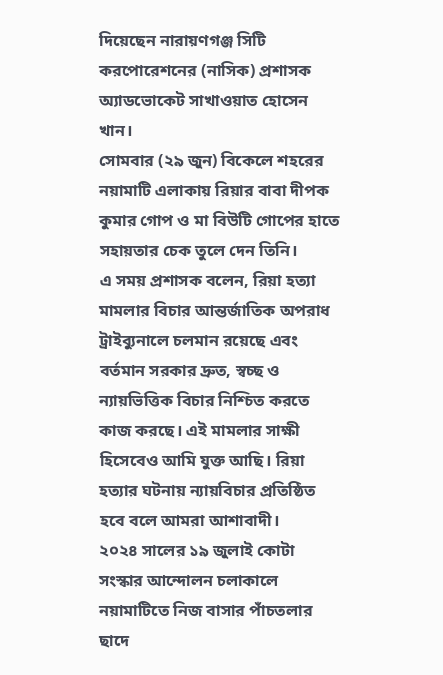দিয়েছেন নারায়ণগঞ্জ সিটি করপোরেশনের (নাসিক) প্রশাসক অ্যাডভোকেট সাখাওয়াত হোসেন খান।
সোমবার (২৯ জুন) বিকেলে শহরের নয়ামাটি এলাকায় রিয়ার বাবা দীপক কুমার গোপ ও মা বিউটি গোপের হাতে সহায়তার চেক তুলে দেন তিনি।
এ সময় প্রশাসক বলেন, রিয়া হত্যা মামলার বিচার আন্তর্জাতিক অপরাধ ট্রাইব্যুনালে চলমান রয়েছে এবং বর্তমান সরকার দ্রুত, স্বচ্ছ ও ন্যায়ভিত্তিক বিচার নিশ্চিত করতে কাজ করছে। এই মামলার সাক্ষী হিসেবেও আমি যুক্ত আছি। রিয়া হত্যার ঘটনায় ন্যায়বিচার প্রতিষ্ঠিত হবে বলে আমরা আশাবাদী।
২০২৪ সালের ১৯ জুলাই কোটা সংস্কার আন্দোলন চলাকালে নয়ামাটিতে নিজ বাসার পাঁচতলার ছাদে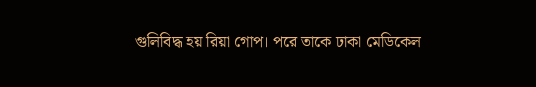গুলিবিদ্ধ হয় রিয়া গোপ। পরে তাকে ঢাকা মেডিকেল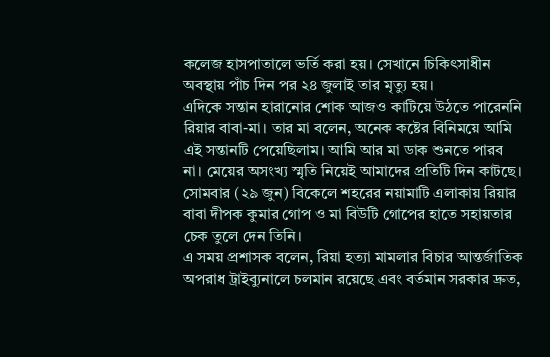কলেজ হাসপাতালে ভর্তি করা হয়। সেখানে চিকিৎসাধীন অবস্থায় পাঁচ দিন পর ২৪ জুলাই তার মৃত্যু হয়।
এদিকে সন্তান হারানোর শোক আজও কাটিয়ে উঠতে পারেননি রিয়ার বাবা-মা। তার মা বলেন, অনেক কষ্টের বিনিময়ে আমি এই সন্তানটি পেয়েছিলাম। আমি আর মা ডাক শুনতে পারব না। মেয়ের অসংখ্য স্মৃতি নিয়েই আমাদের প্রতিটি দিন কাটছে।
সোমবার (২৯ জুন) বিকেলে শহরের নয়ামাটি এলাকায় রিয়ার বাবা দীপক কুমার গোপ ও মা বিউটি গোপের হাতে সহায়তার চেক তুলে দেন তিনি।
এ সময় প্রশাসক বলেন, রিয়া হত্যা মামলার বিচার আন্তর্জাতিক অপরাধ ট্রাইব্যুনালে চলমান রয়েছে এবং বর্তমান সরকার দ্রুত,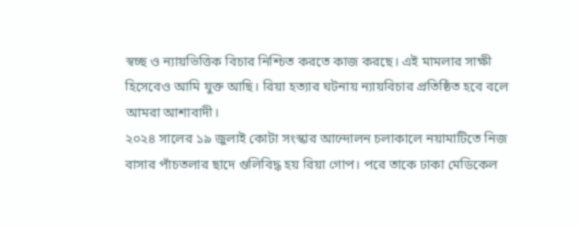স্বচ্ছ ও ন্যায়ভিত্তিক বিচার নিশ্চিত করতে কাজ করছে। এই মামলার সাক্ষী হিসেবেও আমি যুক্ত আছি। রিয়া হত্যার ঘটনায় ন্যায়বিচার প্রতিষ্ঠিত হবে বলে আমরা আশাবাদী।
২০২৪ সালের ১৯ জুলাই কোটা সংস্কার আন্দোলন চলাকালে নয়ামাটিতে নিজ বাসার পাঁচতলার ছাদে গুলিবিদ্ধ হয় রিয়া গোপ। পরে তাকে ঢাকা মেডিকেল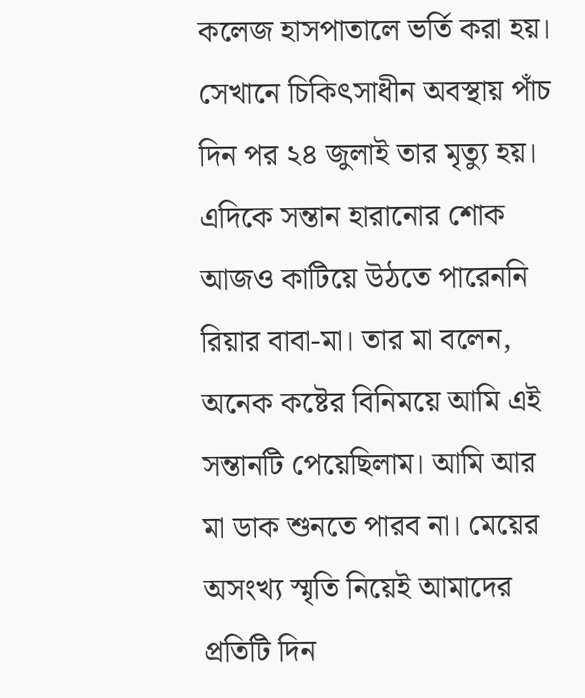কলেজ হাসপাতালে ভর্তি করা হয়। সেখানে চিকিৎসাধীন অবস্থায় পাঁচ দিন পর ২৪ জুলাই তার মৃত্যু হয়।
এদিকে সন্তান হারানোর শোক আজও কাটিয়ে উঠতে পারেননি রিয়ার বাবা-মা। তার মা বলেন, অনেক কষ্টের বিনিময়ে আমি এই সন্তানটি পেয়েছিলাম। আমি আর মা ডাক শুনতে পারব না। মেয়ের অসংখ্য স্মৃতি নিয়েই আমাদের প্রতিটি দিন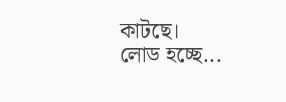কাটছে।
লোড হচ্ছে...